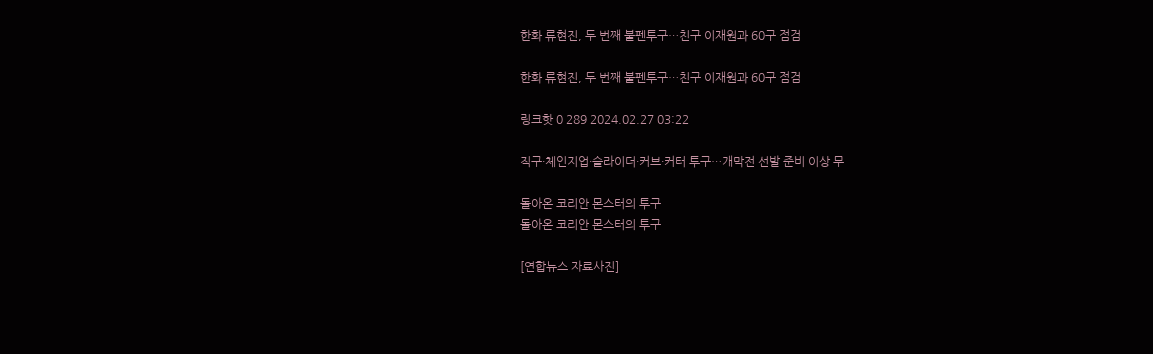한화 류현진, 두 번째 불펜투구…친구 이재원과 60구 점검

한화 류현진, 두 번째 불펜투구…친구 이재원과 60구 점검

링크핫 0 289 2024.02.27 03:22

직구·체인지업·슬라이더·커브·커터 투구…개막전 선발 준비 이상 무

돌아온 코리안 몬스터의 투구
돌아온 코리안 몬스터의 투구

[연합뉴스 자료사진]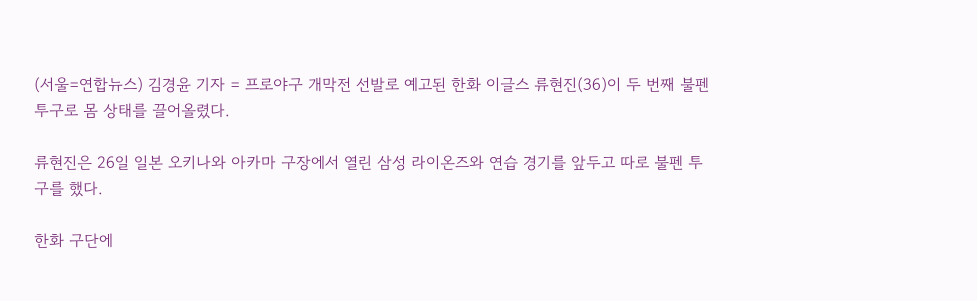(서울=연합뉴스) 김경윤 기자 = 프로야구 개막전 선발로 예고된 한화 이글스 류현진(36)이 두 번째 불펜 투구로 몸 상태를 끌어올렸다.

류현진은 26일 일본 오키나와 아카마 구장에서 열린 삼성 라이온즈와 연습 경기를 앞두고 따로 불펜 투구를 했다.

한화 구단에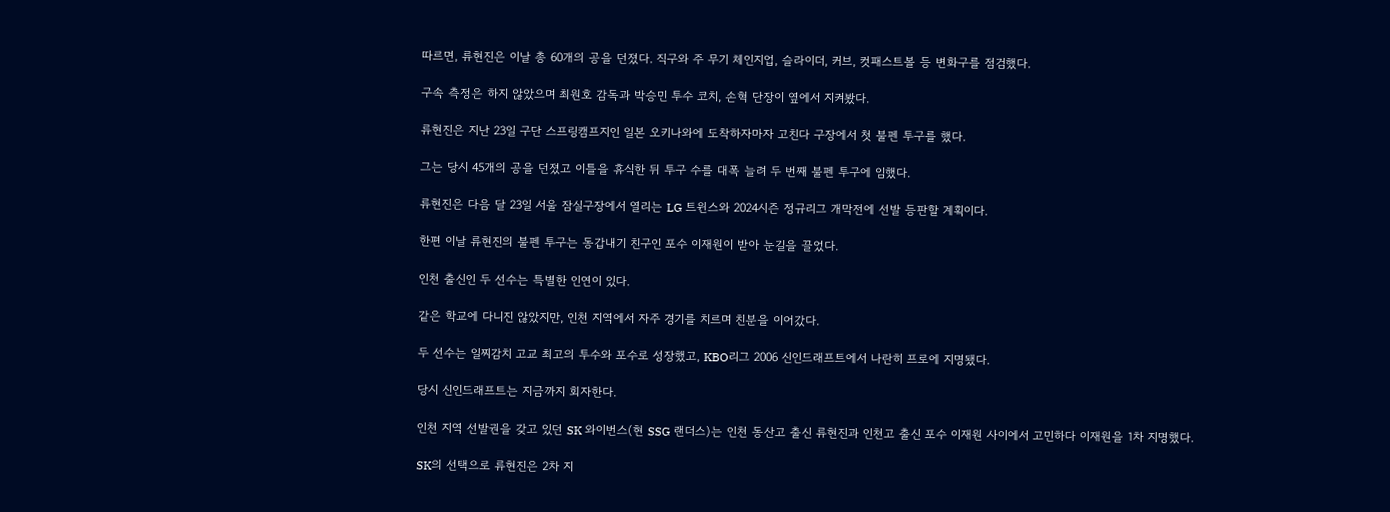따르면, 류현진은 이날 총 60개의 공을 던졌다. 직구와 주 무기 체인지업, 슬라이더, 커브, 컷패스트볼 등 변화구를 점검했다.

구속 측정은 하지 않았으며 최원호 감독과 박승민 투수 코치, 손혁 단장이 옆에서 지켜봤다.

류현진은 지난 23일 구단 스프링캠프지인 일본 오키나와에 도착하자마자 고친다 구장에서 첫 불펜 투구를 했다.

그는 당시 45개의 공을 던졌고 이틀을 휴식한 뒤 투구 수를 대폭 늘려 두 번째 불펜 투구에 임했다.

류현진은 다음 달 23일 서울 잠실구장에서 열리는 LG 트윈스와 2024시즌 정규리그 개막전에 선발 등판할 계획이다.

한편 이날 류현진의 불펜 투구는 동갑내기 친구인 포수 이재원이 받아 눈길을 끌었다.

인천 출신인 두 선수는 특별한 인연이 있다.

같은 학교에 다니진 않았지만, 인천 지역에서 자주 경기를 치르며 친분을 이어갔다.

두 선수는 일찌감치 고교 최고의 투수와 포수로 성장했고, KBO리그 2006 신인드래프트에서 나란히 프로에 지명됐다.

당시 신인드래프트는 지금까지 회자한다.

인천 지역 선발권을 갖고 있던 SK 와이번스(현 SSG 랜더스)는 인천 동산고 출신 류현진과 인천고 출신 포수 이재원 사이에서 고민하다 이재원을 1차 지명했다.

SK의 선택으로 류현진은 2차 지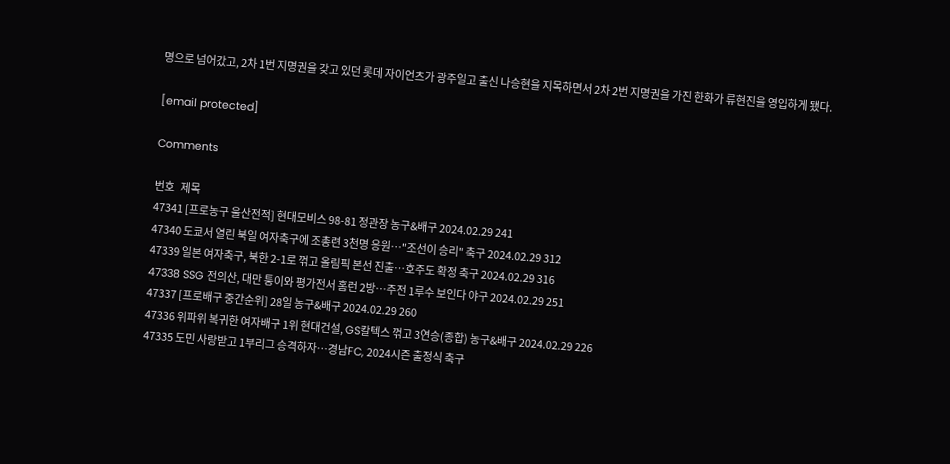명으로 넘어갔고, 2차 1번 지명권을 갖고 있던 롯데 자이언츠가 광주일고 출신 나승현을 지목하면서 2차 2번 지명권을 가진 한화가 류현진을 영입하게 됐다.

[email protected]

Comments

번호   제목
47341 [프로농구 울산전적] 현대모비스 98-81 정관장 농구&배구 2024.02.29 241
47340 도쿄서 열린 북일 여자축구에 조총련 3천명 응원…"조선이 승리" 축구 2024.02.29 312
47339 일본 여자축구, 북한 2-1로 꺾고 올림픽 본선 진출…호주도 확정 축구 2024.02.29 316
47338 SSG 전의산, 대만 퉁이와 평가전서 홈런 2방…주전 1루수 보인다 야구 2024.02.29 251
47337 [프로배구 중간순위] 28일 농구&배구 2024.02.29 260
47336 위파위 복귀한 여자배구 1위 현대건설, GS칼텍스 꺾고 3연승(종합) 농구&배구 2024.02.29 226
47335 도민 사랑받고 1부리그 승격하자…경남FC, 2024시즌 출정식 축구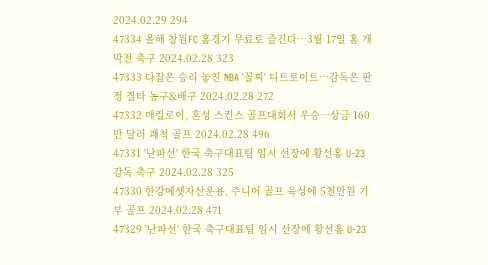2024.02.29 294
47334 올해 창원FC 홈경기 무료로 즐긴다…3월 17일 홈 개막전 축구 2024.02.28 323
47333 다잡은 승리 놓친 NBA '꼴찌' 디트로이트…감독은 판정 질타 농구&배구 2024.02.28 272
47332 매킬로이, 혼성 스킨스 골프대회서 우승…상금 160만 달러 쾌척 골프 2024.02.28 496
47331 '난파선' 한국 축구대표팀 임시 선장에 황선홍 U-23 감독 축구 2024.02.28 325
47330 한강에셋자산운용, 주니어 골프 육성에 5천만원 기부 골프 2024.02.28 471
47329 '난파선' 한국 축구대표팀 임시 선장에 황선홍 U-23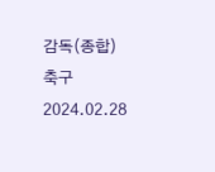감독(종합) 축구 2024.02.28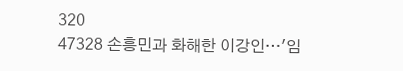320
47328 손흥민과 화해한 이강인…'임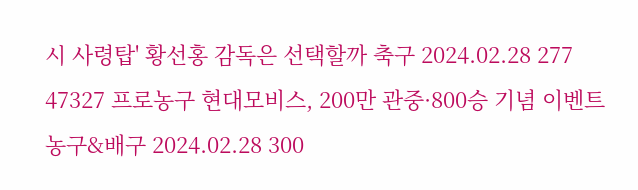시 사령탑' 황선홍 감독은 선택할까 축구 2024.02.28 277
47327 프로농구 현대모비스, 200만 관중·800승 기념 이벤트 농구&배구 2024.02.28 300